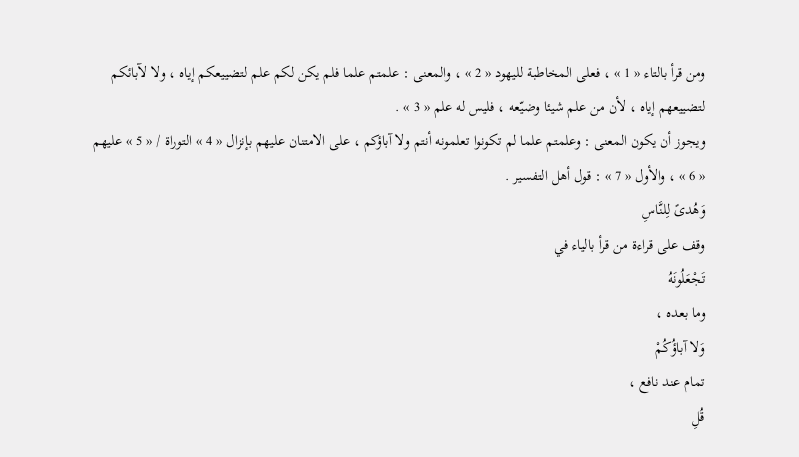ومن قرأ بالتاء « 1 » ، فعلى المخاطبة لليهود « 2 » ، والمعنى : علمتم علما فلم يكن لكم علم لتضييعكم إياه ، ولا لآبائكم لتضييعهم إياه ، لأن من علم شيئا وضيّعه ، فليس له علم « 3 » .
ويجوز أن يكون المعنى : وعلمتم علما لم تكونوا تعلمونه أنتم ولا آباؤكم ، على الامتنان عليهم بإنزال « 4 » التوراة / « 5 » عليهم « 6 » ، والأول « 7 » : قول أهل التفسير .
وَهُدىً لِلنَّاسِ
وقف على قراءة من قرأ بالياء في
تَجْعَلُونَهُ
وما بعده ،
وَلا آباؤُكُمْ
تمام عند نافع ،
قُلِ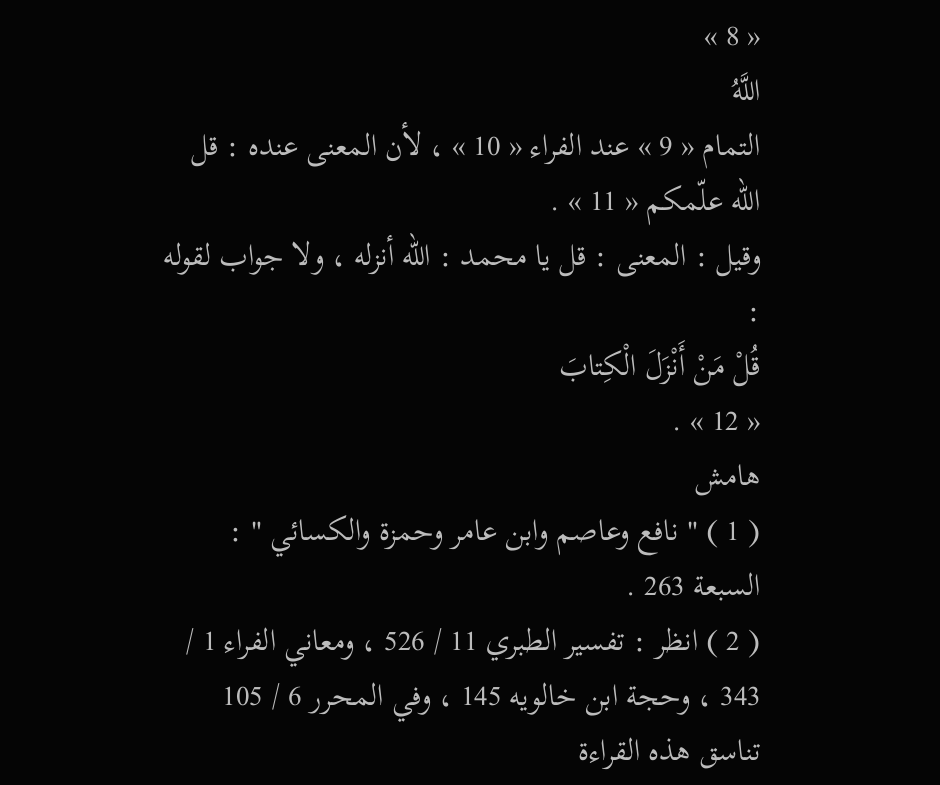« 8 »
اللَّهُ
التمام « 9 » عند الفراء « 10 » ، لأن المعنى عنده : قل اللّه علّمكم « 11 » .
وقيل : المعنى : قل يا محمد : اللّه أنزله ، ولا جواب لقوله :
قُلْ مَنْ أَنْزَلَ الْكِتابَ
« 12 » .
هامش
( 1 ) " نافع وعاصم وابن عامر وحمزة والكسائي " : السبعة 263 .
( 2 ) انظر : تفسير الطبري 11 / 526 ، ومعاني الفراء 1 / 343 ، وحجة ابن خالويه 145 ، وفي المحرر 6 / 105 تناسق هذه القراءة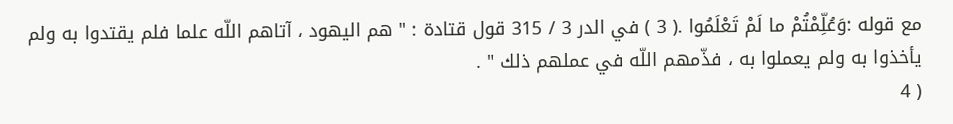مع قوله :وَعُلِّمْتُمْ ما لَمْ تَعْلَمُوا .( 3 ) في الدر 3 / 315 قول قتادة : " هم اليهود ، آتاهم اللّه علما فلم يقتدوا به ولم يأخذوا به ولم يعملوا به ، فذّمهم اللّه في عملهم ذلك " .
( 4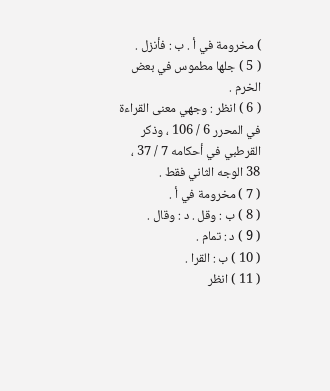) مخرومة في أ . ب : فأنزل .
( 5 ) جلها مطموس في بعض الخرم .
( 6 ) انظر : وجهي معنى القراءة في المحرر 6 / 106 ، وذكر القرطبي في أحكامه 7 / 37 ، 38 الوجه الثاني فقط .
( 7 ) مخرومة في أ .
( 8 ) ب : وقل . د : وقال .
( 9 ) د : تمام .
( 10 ) ب : القرا .
( 11 ) انظر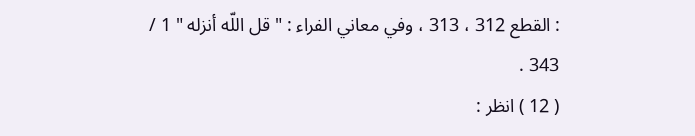: القطع 312 ، 313 ، وفي معاني الفراء : " قل اللّه أنزله " 1 / 343 .
( 12 ) انظر :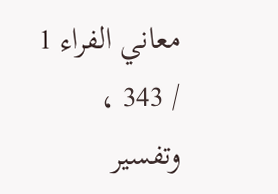معاني الفراء 1 / 343 ، وتفسير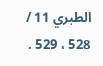الطبري 11 / 528 ، 529 .